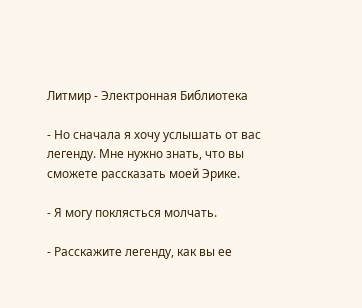Литмир - Электронная Библиотека

- Но сначала я хочу услышать от вас легенду. Мне нужно знать, что вы сможете рассказать моей Эрике.

- Я могу поклясться молчать.

- Расскажите легенду, как вы ее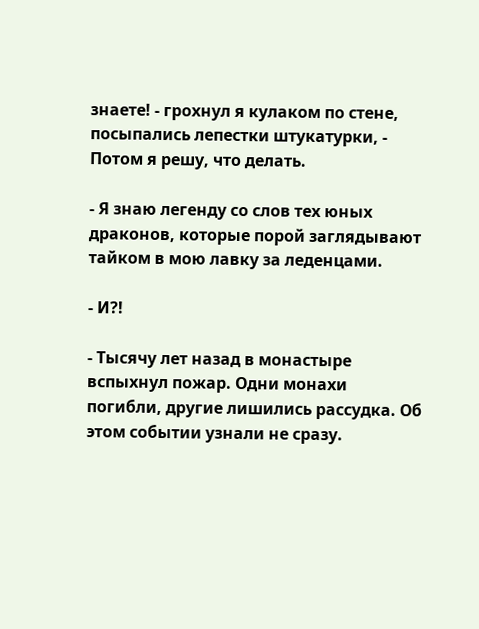знаете! - грохнул я кулаком по стене, посыпались лепестки штукатурки, - Потом я решу, что делать.

- Я знаю легенду со слов тех юных драконов, которые порой заглядывают тайком в мою лавку за леденцами.

- И?!

- Тысячу лет назад в монастыре вспыхнул пожар. Одни монахи погибли, другие лишились рассудка. Об этом событии узнали не сразу.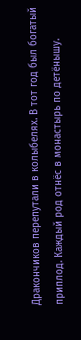Дракончиков перепутали в колыбелях. В тот год был богатый приплод. Каждый род отнёс в монастырь по детёнышу.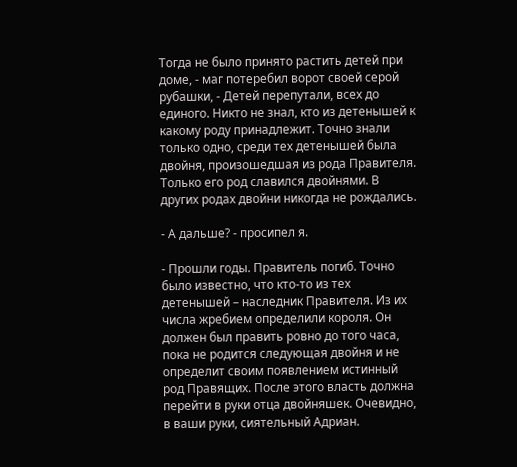Тогда не было принято растить детей при доме, - маг потеребил ворот своей серой рубашки, - Детей перепутали, всех до единого. Никто не знал, кто из детенышей к какому роду принадлежит. Точно знали только одно, среди тех детенышей была двойня, произошедшая из рода Правителя. Только его род славился двойнями. В других родах двойни никогда не рождались.

- А дальше? - просипел я.

- Прошли годы. Правитель погиб. Точно было известно, что кто-то из тех детенышей – наследник Правителя. Из их числа жребием определили короля. Он должен был править ровно до того часа, пока не родится следующая двойня и не определит своим появлением истинный род Правящих. После этого власть должна перейти в руки отца двойняшек. Очевидно, в ваши руки, сиятельный Адриан.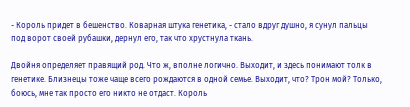- Король придет в бешенство. Коварная штука генетика, - стало вдруг душно, я сунул пальцы под ворот своей рубашки, дернул его, так что хрустнула ткань.

Двойня определяет правящий род. Что ж, вполне логично. Выходит, и здесь понимают толк в генетике. Близнецы тоже чаще всего рождаются в одной семье. Выходит, что? Трон мой? Только, боюсь, мне так просто его никто не отдаст. Король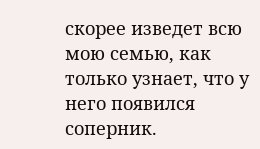скорее изведет всю мою семью, как только узнает, что у него появился соперник.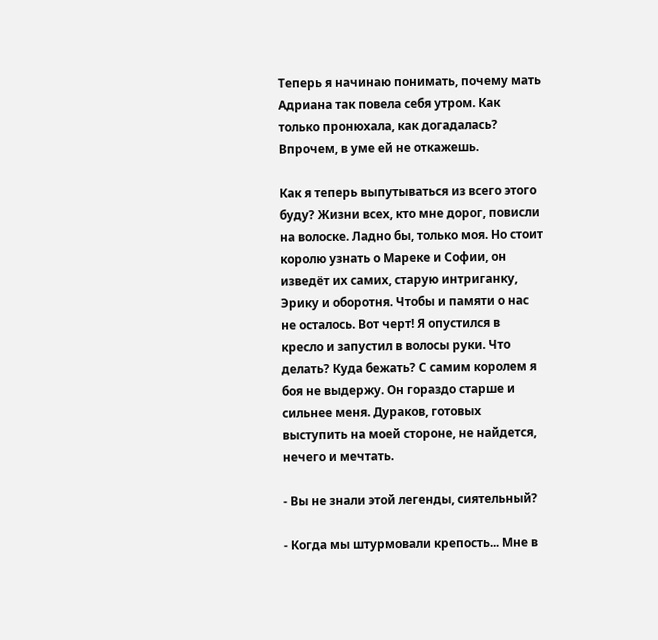Теперь я начинаю понимать, почему мать Адриана так повела себя утром. Как только пронюхала, как догадалась? Впрочем, в уме ей не откажешь.

Как я теперь выпутываться из всего этого буду? Жизни всех, кто мне дорог, повисли на волоске. Ладно бы, только моя. Но стоит королю узнать о Мареке и Софии, он изведёт их самих, старую интриганку, Эрику и оборотня. Чтобы и памяти о нас не осталось. Вот черт! Я опустился в кресло и запустил в волосы руки. Что делать? Куда бежать? С самим королем я боя не выдержу. Он гораздо старше и сильнее меня. Дураков, готовых выступить на моей стороне, не найдется, нечего и мечтать.

- Вы не знали этой легенды, сиятельный?

- Когда мы штурмовали крепость... Мне в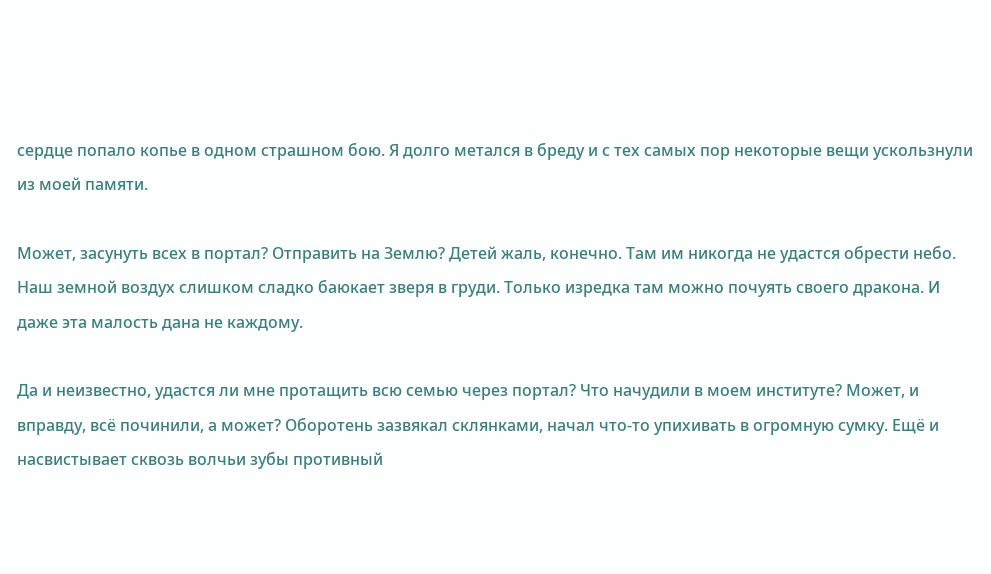сердце попало копье в одном страшном бою. Я долго метался в бреду и с тех самых пор некоторые вещи ускользнули из моей памяти.

Может, засунуть всех в портал? Отправить на Землю? Детей жаль, конечно. Там им никогда не удастся обрести небо. Наш земной воздух слишком сладко баюкает зверя в груди. Только изредка там можно почуять своего дракона. И даже эта малость дана не каждому.

Да и неизвестно, удастся ли мне протащить всю семью через портал? Что начудили в моем институте? Может, и вправду, всё починили, а может? Оборотень зазвякал склянками, начал что-то упихивать в огромную сумку. Ещё и насвистывает сквозь волчьи зубы противный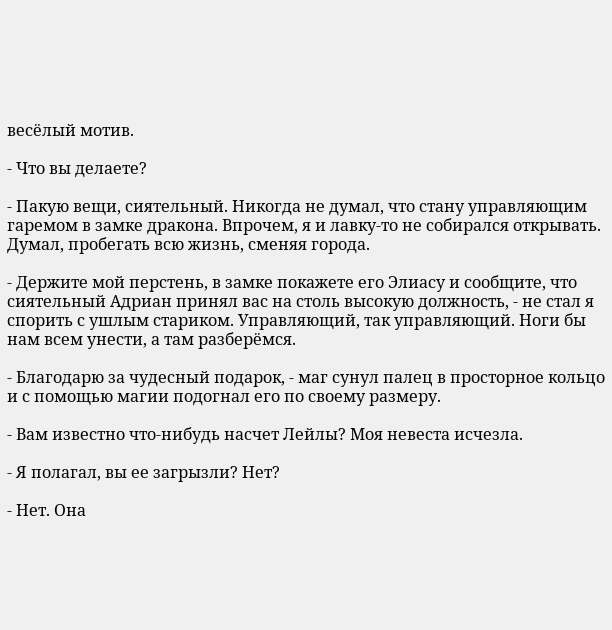весёлый мотив.

- Что вы делаете?

- Пакую вещи, сиятельный. Никогда не думал, что стану управляющим гаремом в замке дракона. Впрочем, я и лавку-то не собирался открывать. Думал, пробегать всю жизнь, сменяя города.

- Держите мой перстень, в замке покажете его Элиасу и сообщите, что сиятельный Адриан принял вас на столь высокую должность, - не стал я спорить с ушлым стариком. Управляющий, так управляющий. Ноги бы нам всем унести, а там разберёмся.

- Благодарю за чудесный подарок, - маг сунул палец в просторное кольцо и с помощью магии подогнал его по своему размеру.

- Вам известно что-нибудь насчет Лейлы? Моя невеста исчезла.

- Я полагал, вы ее загрызли? Нет?

- Нет. Она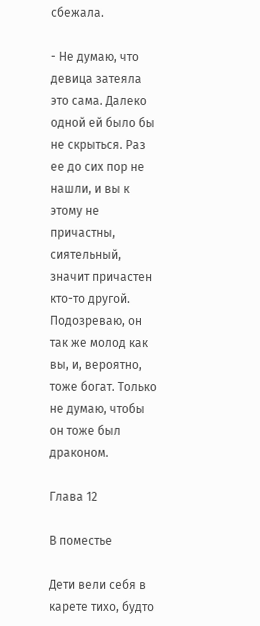сбежала.

- Не думаю, что девица затеяла это сама. Далеко одной ей было бы не скрыться. Раз ее до сих пор не нашли, и вы к этому не причастны, сиятельный, значит причастен кто-то другой. Подозреваю, он так же молод как вы, и, вероятно, тоже богат. Только не думаю, чтобы он тоже был драконом.

Глава 12

В поместье

Дети вели себя в карете тихо, будто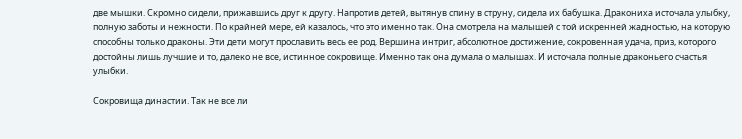две мышки. Скромно сидели, прижавшись друг к другу. Напротив детей, вытянув спину в струну, сидела их бабушка. Дракониха источала улыбку, полную заботы и нежности. По крайней мере, ей казалось, что это именно так. Она смотрела на малышей с той искренней жадностью, на которую способны только драконы. Эти дети могут прославить весь ее род. Вершина интриг, абсолютное достижение, сокровенная удача, приз, которого достойны лишь лучшие и то, далеко не все, истинное сокровище. Именно так она думала о малышах. И источала полные драконьего счастья улыбки.

Сокровища династии. Так не все ли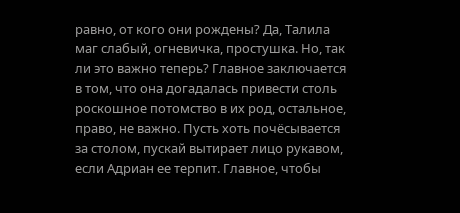равно, от кого они рождены? Да, Талила маг слабый, огневичка, простушка. Но, так ли это важно теперь? Главное заключается в том, что она догадалась привести столь роскошное потомство в их род, остальное, право, не важно. Пусть хоть почёсывается за столом, пускай вытирает лицо рукавом, если Адриан ее терпит. Главное, чтобы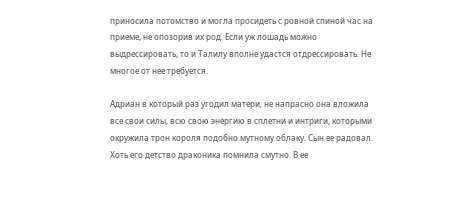приносила потомство и могла просидеть с ровной спиной час на приеме, не опозорив их род. Если уж лошадь можно выдрессировать, то и Талилу вполне удастся отдрессировать. Не многое от нее требуется.

Адриан в который раз угодил матери, не напрасно она вложила все свои силы, всю свою энергию в сплетни и интриги, которыми окружила трон короля подобно мутному облаку. Сын ее радовал. Хоть его детство драконика помнила смутно. В ее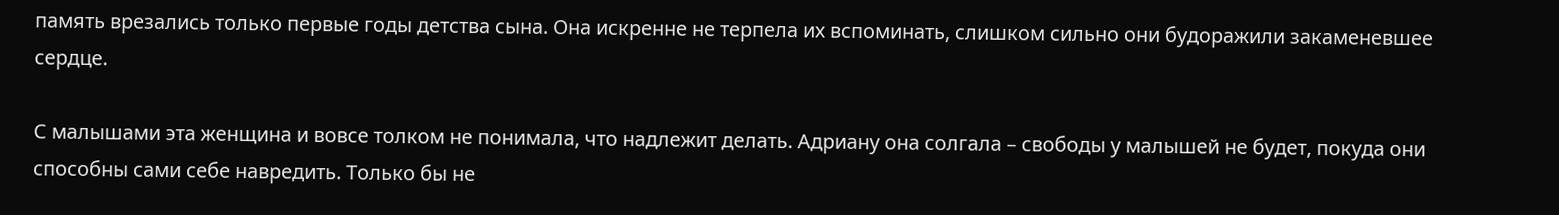память врезались только первые годы детства сына. Она искренне не терпела их вспоминать, слишком сильно они будоражили закаменевшее сердце.

С малышами эта женщина и вовсе толком не понимала, что надлежит делать. Адриану она солгала – свободы у малышей не будет, покуда они способны сами себе навредить. Только бы не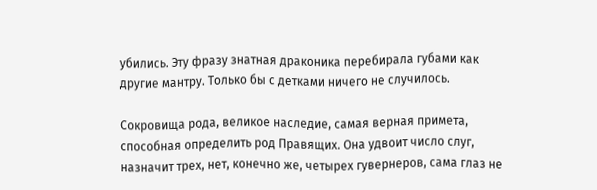убились. Эту фразу знатная драконика перебирала губами как другие мантру. Только бы с детками ничего не случилось.

Сокровища рода, великое наследие, самая верная примета, способная определить род Правящих. Она удвоит число слуг, назначит трех, нет, конечно же, четырех гувернеров, сама глаз не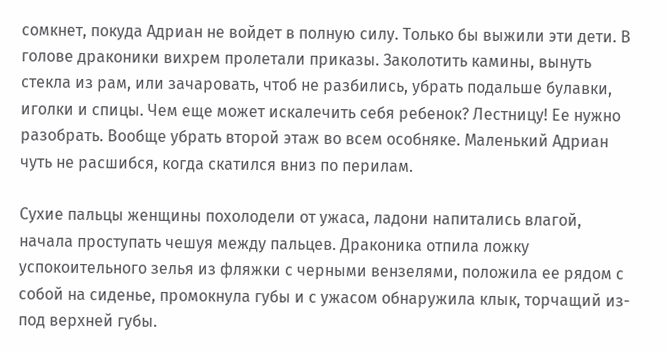сомкнет, покуда Адриан не войдет в полную силу. Только бы выжили эти дети. В голове драконики вихрем пролетали приказы. Заколотить камины, вынуть стекла из рам, или зачаровать, чтоб не разбились, убрать подальше булавки, иголки и спицы. Чем еще может искалечить себя ребенок? Лестницу! Ее нужно разобрать. Вообще убрать второй этаж во всем особняке. Маленький Адриан чуть не расшибся, когда скатился вниз по перилам.

Сухие пальцы женщины похолодели от ужаса, ладони напитались влагой, начала проступать чешуя между пальцев. Драконика отпила ложку успокоительного зелья из фляжки с черными вензелями, положила ее рядом с собой на сиденье, промокнула губы и с ужасом обнаружила клык, торчащий из-под верхней губы.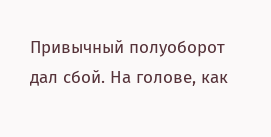Привычный полуоборот дал сбой. На голове, как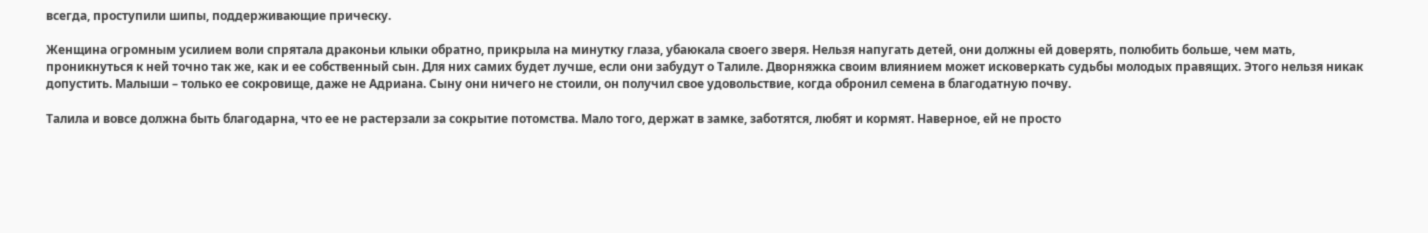всегда, проступили шипы, поддерживающие прическу.

Женщина огромным усилием воли спрятала драконьи клыки обратно, прикрыла на минутку глаза, убаюкала своего зверя. Нельзя напугать детей, они должны ей доверять, полюбить больше, чем мать, проникнуться к ней точно так же, как и ее собственный сын. Для них самих будет лучше, если они забудут о Талиле. Дворняжка своим влиянием может исковеркать судьбы молодых правящих. Этого нельзя никак допустить. Малыши – только ее сокровище, даже не Адриана. Сыну они ничего не стоили, он получил свое удовольствие, когда обронил семена в благодатную почву.

Талила и вовсе должна быть благодарна, что ее не растерзали за сокрытие потомства. Мало того, держат в замке, заботятся, любят и кормят. Наверное, ей не просто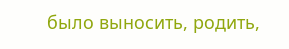было выносить, родить,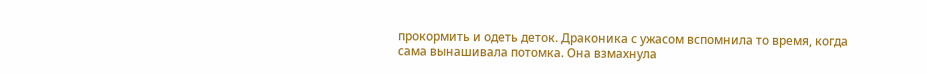прокормить и одеть деток. Драконика с ужасом вспомнила то время, когда сама вынашивала потомка. Она взмахнула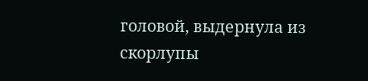головой, выдернула из скорлупы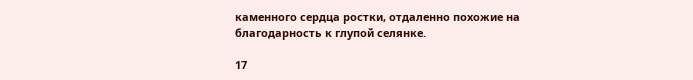каменного сердца ростки, отдаленно похожие на благодарность к глупой селянке.

17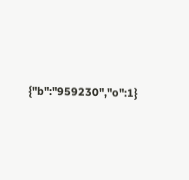{"b":"959230","o":1}